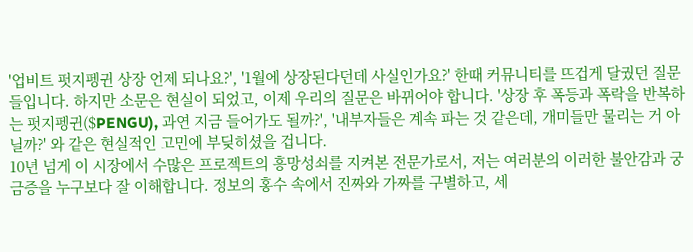'업비트 펏지펭귄 상장 언제 되나요?', '1월에 상장된다던데 사실인가요?' 한때 커뮤니티를 뜨겁게 달궜던 질문들입니다. 하지만 소문은 현실이 되었고, 이제 우리의 질문은 바뀌어야 합니다. '상장 후 폭등과 폭락을 반복하는 펏지펭귄($PENGU), 과연 지금 들어가도 될까?', '내부자들은 계속 파는 것 같은데, 개미들만 물리는 거 아닐까?' 와 같은 현실적인 고민에 부딪히셨을 겁니다.
10년 넘게 이 시장에서 수많은 프로젝트의 흥망성쇠를 지켜본 전문가로서, 저는 여러분의 이러한 불안감과 궁금증을 누구보다 잘 이해합니다. 정보의 홍수 속에서 진짜와 가짜를 구별하고, 세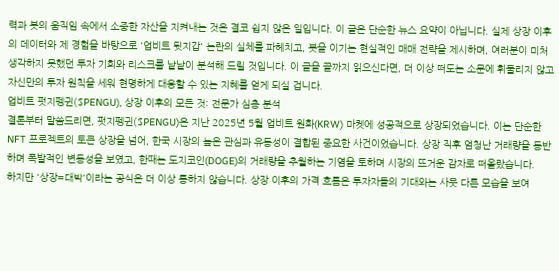력과 봇의 움직임 속에서 소중한 자산을 지켜내는 것은 결코 쉽지 않은 일입니다. 이 글은 단순한 뉴스 요약이 아닙니다. 실제 상장 이후의 데이터와 제 경험을 바탕으로 '업비트 뒷지갑' 논란의 실체를 파헤치고, 봇을 이기는 현실적인 매매 전략을 제시하며, 여러분이 미처 생각하지 못했던 투자 기회와 리스크를 낱낱이 분석해 드릴 것입니다. 이 글을 끝까지 읽으신다면, 더 이상 떠도는 소문에 휘둘리지 않고 자신만의 투자 원칙을 세워 현명하게 대응할 수 있는 지혜를 얻게 되실 겁니다.
업비트 펏지펭귄($PENGU), 상장 이후의 모든 것: 전문가 심층 분석
결론부터 말씀드리면, 펏지펭귄($PENGU)은 지난 2025년 5월 업비트 원화(KRW) 마켓에 성공적으로 상장되었습니다. 이는 단순한 NFT 프로젝트의 토큰 상장을 넘어, 한국 시장의 높은 관심과 유동성이 결합된 중요한 사건이었습니다. 상장 직후 엄청난 거래량을 동반하며 폭발적인 변동성을 보였고, 한때는 도지코인(DOGE)의 거래량을 추월하는 기염을 토하며 시장의 뜨거운 감자로 떠올랐습니다.
하지만 '상장=대박'이라는 공식은 더 이상 통하지 않습니다. 상장 이후의 가격 흐름은 투자자들의 기대와는 사뭇 다른 모습을 보여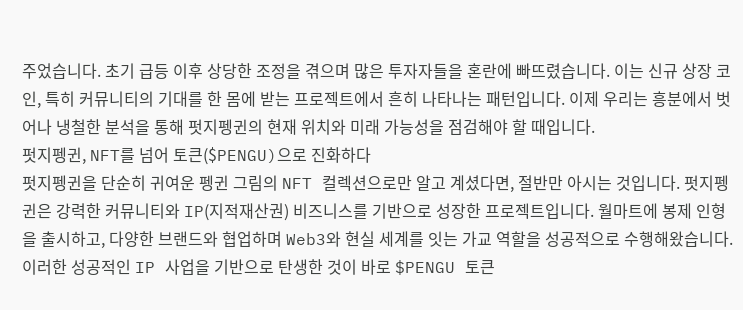주었습니다. 초기 급등 이후 상당한 조정을 겪으며 많은 투자자들을 혼란에 빠뜨렸습니다. 이는 신규 상장 코인, 특히 커뮤니티의 기대를 한 몸에 받는 프로젝트에서 흔히 나타나는 패턴입니다. 이제 우리는 흥분에서 벗어나 냉철한 분석을 통해 펏지펭귄의 현재 위치와 미래 가능성을 점검해야 할 때입니다.
펏지펭귄, NFT를 넘어 토큰($PENGU)으로 진화하다
펏지펭귄을 단순히 귀여운 펭귄 그림의 NFT 컬렉션으로만 알고 계셨다면, 절반만 아시는 것입니다. 펏지펭귄은 강력한 커뮤니티와 IP(지적재산권) 비즈니스를 기반으로 성장한 프로젝트입니다. 월마트에 봉제 인형을 출시하고, 다양한 브랜드와 협업하며 Web3와 현실 세계를 잇는 가교 역할을 성공적으로 수행해왔습니다.
이러한 성공적인 IP 사업을 기반으로 탄생한 것이 바로 $PENGU 토큰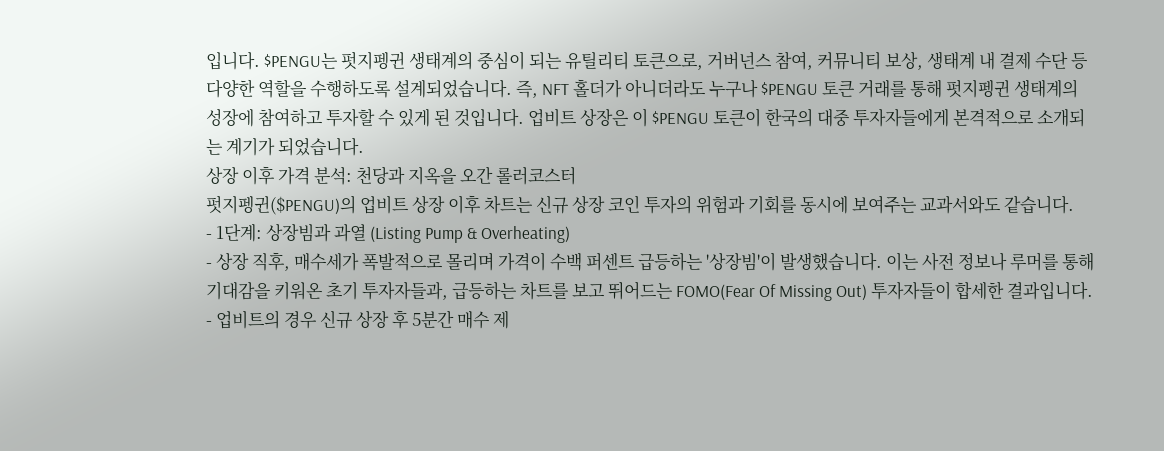입니다. $PENGU는 펏지펭귄 생태계의 중심이 되는 유틸리티 토큰으로, 거버넌스 참여, 커뮤니티 보상, 생태계 내 결제 수단 등 다양한 역할을 수행하도록 설계되었습니다. 즉, NFT 홀더가 아니더라도 누구나 $PENGU 토큰 거래를 통해 펏지펭귄 생태계의 성장에 참여하고 투자할 수 있게 된 것입니다. 업비트 상장은 이 $PENGU 토큰이 한국의 대중 투자자들에게 본격적으로 소개되는 계기가 되었습니다.
상장 이후 가격 분석: 천당과 지옥을 오간 롤러코스터
펏지펭귄($PENGU)의 업비트 상장 이후 차트는 신규 상장 코인 투자의 위험과 기회를 동시에 보여주는 교과서와도 같습니다.
- 1단계: 상장빔과 과열 (Listing Pump & Overheating)
- 상장 직후, 매수세가 폭발적으로 몰리며 가격이 수백 퍼센트 급등하는 '상장빔'이 발생했습니다. 이는 사전 정보나 루머를 통해 기대감을 키워온 초기 투자자들과, 급등하는 차트를 보고 뛰어드는 FOMO(Fear Of Missing Out) 투자자들이 합세한 결과입니다.
- 업비트의 경우 신규 상장 후 5분간 매수 제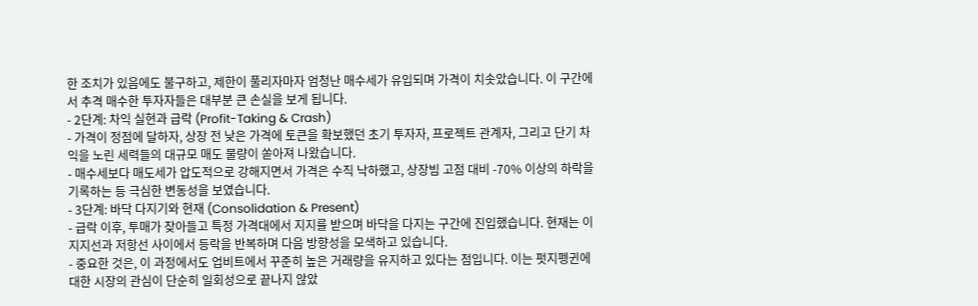한 조치가 있음에도 불구하고, 제한이 풀리자마자 엄청난 매수세가 유입되며 가격이 치솟았습니다. 이 구간에서 추격 매수한 투자자들은 대부분 큰 손실을 보게 됩니다.
- 2단계: 차익 실현과 급락 (Profit-Taking & Crash)
- 가격이 정점에 달하자, 상장 전 낮은 가격에 토큰을 확보했던 초기 투자자, 프로젝트 관계자, 그리고 단기 차익을 노린 세력들의 대규모 매도 물량이 쏟아져 나왔습니다.
- 매수세보다 매도세가 압도적으로 강해지면서 가격은 수직 낙하했고, 상장빔 고점 대비 -70% 이상의 하락을 기록하는 등 극심한 변동성을 보였습니다.
- 3단계: 바닥 다지기와 현재 (Consolidation & Present)
- 급락 이후, 투매가 잦아들고 특정 가격대에서 지지를 받으며 바닥을 다지는 구간에 진입했습니다. 현재는 이 지지선과 저항선 사이에서 등락을 반복하며 다음 방향성을 모색하고 있습니다.
- 중요한 것은, 이 과정에서도 업비트에서 꾸준히 높은 거래량을 유지하고 있다는 점입니다. 이는 펏지펭귄에 대한 시장의 관심이 단순히 일회성으로 끝나지 않았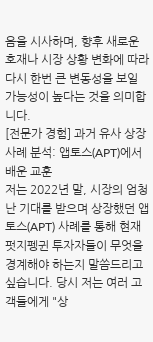음을 시사하며, 향후 새로운 호재나 시장 상황 변화에 따라 다시 한번 큰 변동성을 보일 가능성이 높다는 것을 의미합니다.
[전문가 경험] 과거 유사 상장 사례 분석: 앱토스(APT)에서 배운 교훈
저는 2022년 말, 시장의 엄청난 기대를 받으며 상장했던 앱토스(APT) 사례를 통해 현재 펏지펭귄 투자자들이 무엇을 경계해야 하는지 말씀드리고 싶습니다. 당시 저는 여러 고객들에게 "상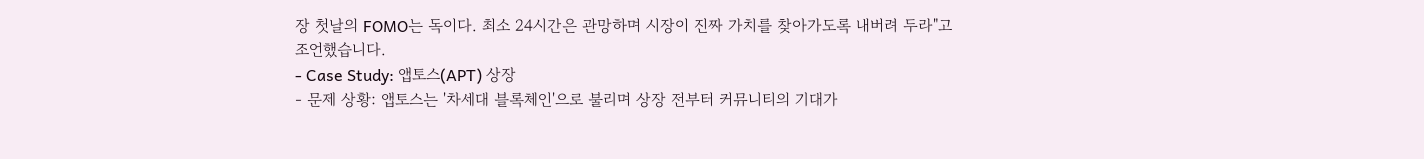장 첫날의 FOMO는 독이다. 최소 24시간은 관망하며 시장이 진짜 가치를 찾아가도록 내버려 두라"고 조언했습니다.
- Case Study: 앱토스(APT) 상장
- 문제 상황: 앱토스는 '차세대 블록체인'으로 불리며 상장 전부터 커뮤니티의 기대가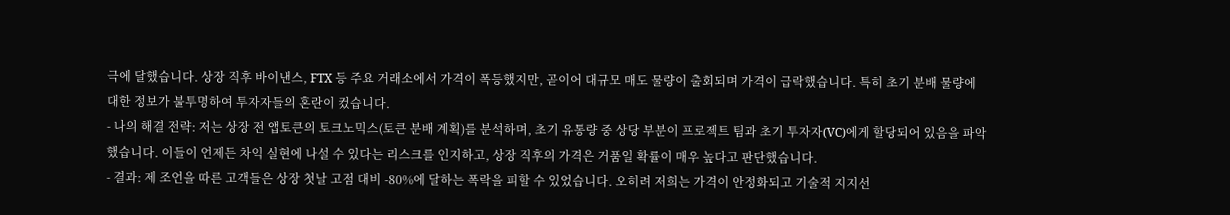극에 달했습니다. 상장 직후 바이낸스, FTX 등 주요 거래소에서 가격이 폭등했지만, 곧이어 대규모 매도 물량이 출회되며 가격이 급락했습니다. 특히 초기 분배 물량에 대한 정보가 불투명하여 투자자들의 혼란이 컸습니다.
- 나의 해결 전략: 저는 상장 전 앱토큰의 토크노믹스(토큰 분배 계획)를 분석하며, 초기 유통량 중 상당 부분이 프로젝트 팀과 초기 투자자(VC)에게 할당되어 있음을 파악했습니다. 이들이 언제든 차익 실현에 나설 수 있다는 리스크를 인지하고, 상장 직후의 가격은 거품일 확률이 매우 높다고 판단했습니다.
- 결과: 제 조언을 따른 고객들은 상장 첫날 고점 대비 -80%에 달하는 폭락을 피할 수 있었습니다. 오히려 저희는 가격이 안정화되고 기술적 지지선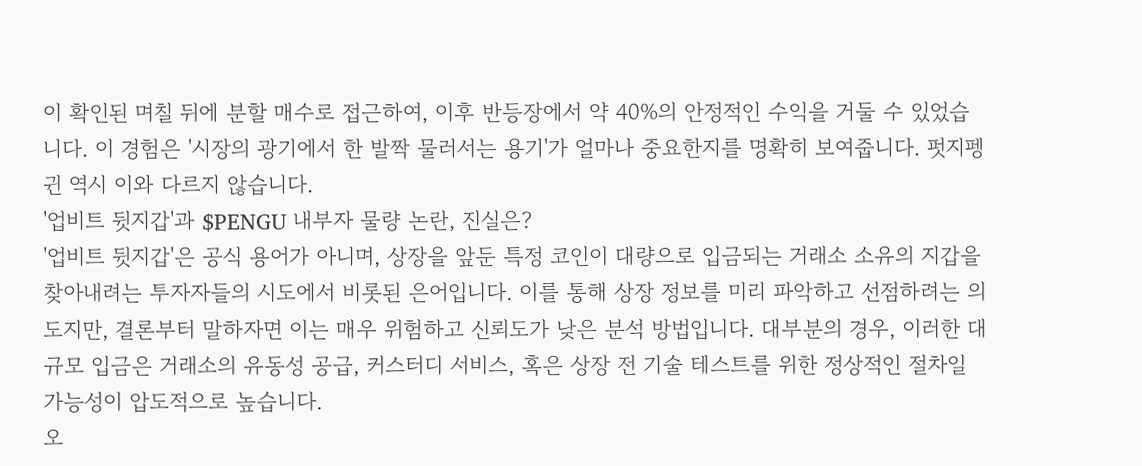이 확인된 며칠 뒤에 분할 매수로 접근하여, 이후 반등장에서 약 40%의 안정적인 수익을 거둘 수 있었습니다. 이 경험은 '시장의 광기에서 한 발짝 물러서는 용기'가 얼마나 중요한지를 명확히 보여줍니다. 펏지펭귄 역시 이와 다르지 않습니다.
'업비트 뒷지갑'과 $PENGU 내부자 물량 논란, 진실은?
'업비트 뒷지갑'은 공식 용어가 아니며, 상장을 앞둔 특정 코인이 대량으로 입금되는 거래소 소유의 지갑을 찾아내려는 투자자들의 시도에서 비롯된 은어입니다. 이를 통해 상장 정보를 미리 파악하고 선점하려는 의도지만, 결론부터 말하자면 이는 매우 위험하고 신뢰도가 낮은 분석 방법입니다. 대부분의 경우, 이러한 대규모 입금은 거래소의 유동성 공급, 커스터디 서비스, 혹은 상장 전 기술 테스트를 위한 정상적인 절차일 가능성이 압도적으로 높습니다.
오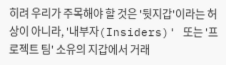히려 우리가 주목해야 할 것은 '뒷지갑'이라는 허상이 아니라, '내부자(Insiders)' 또는 '프로젝트 팀' 소유의 지갑에서 거래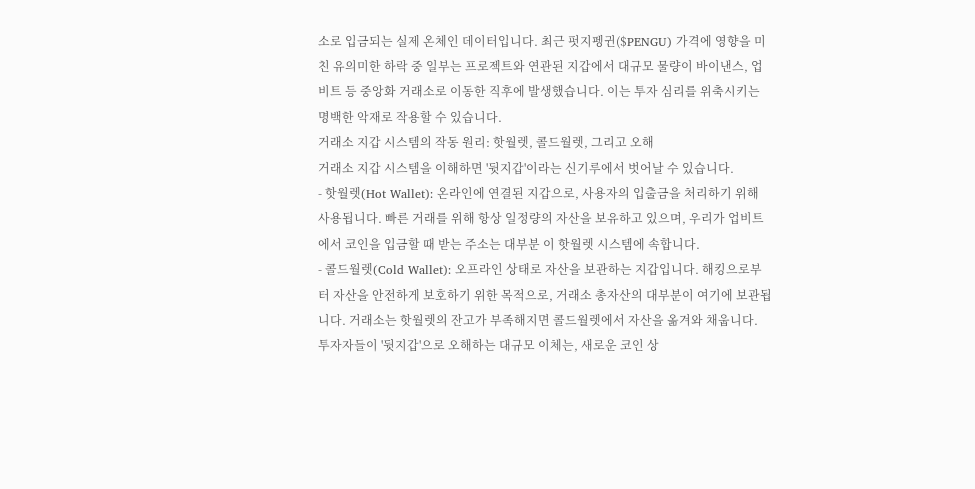소로 입금되는 실제 온체인 데이터입니다. 최근 펏지펭귄($PENGU) 가격에 영향을 미친 유의미한 하락 중 일부는 프로젝트와 연관된 지갑에서 대규모 물량이 바이낸스, 업비트 등 중앙화 거래소로 이동한 직후에 발생했습니다. 이는 투자 심리를 위축시키는 명백한 악재로 작용할 수 있습니다.
거래소 지갑 시스템의 작동 원리: 핫월렛, 콜드월렛, 그리고 오해
거래소 지갑 시스템을 이해하면 '뒷지갑'이라는 신기루에서 벗어날 수 있습니다.
- 핫월렛(Hot Wallet): 온라인에 연결된 지갑으로, 사용자의 입출금을 처리하기 위해 사용됩니다. 빠른 거래를 위해 항상 일정량의 자산을 보유하고 있으며, 우리가 업비트에서 코인을 입금할 때 받는 주소는 대부분 이 핫월렛 시스템에 속합니다.
- 콜드월렛(Cold Wallet): 오프라인 상태로 자산을 보관하는 지갑입니다. 해킹으로부터 자산을 안전하게 보호하기 위한 목적으로, 거래소 총자산의 대부분이 여기에 보관됩니다. 거래소는 핫월렛의 잔고가 부족해지면 콜드월렛에서 자산을 옮겨와 채웁니다.
투자자들이 '뒷지갑'으로 오해하는 대규모 이체는, 새로운 코인 상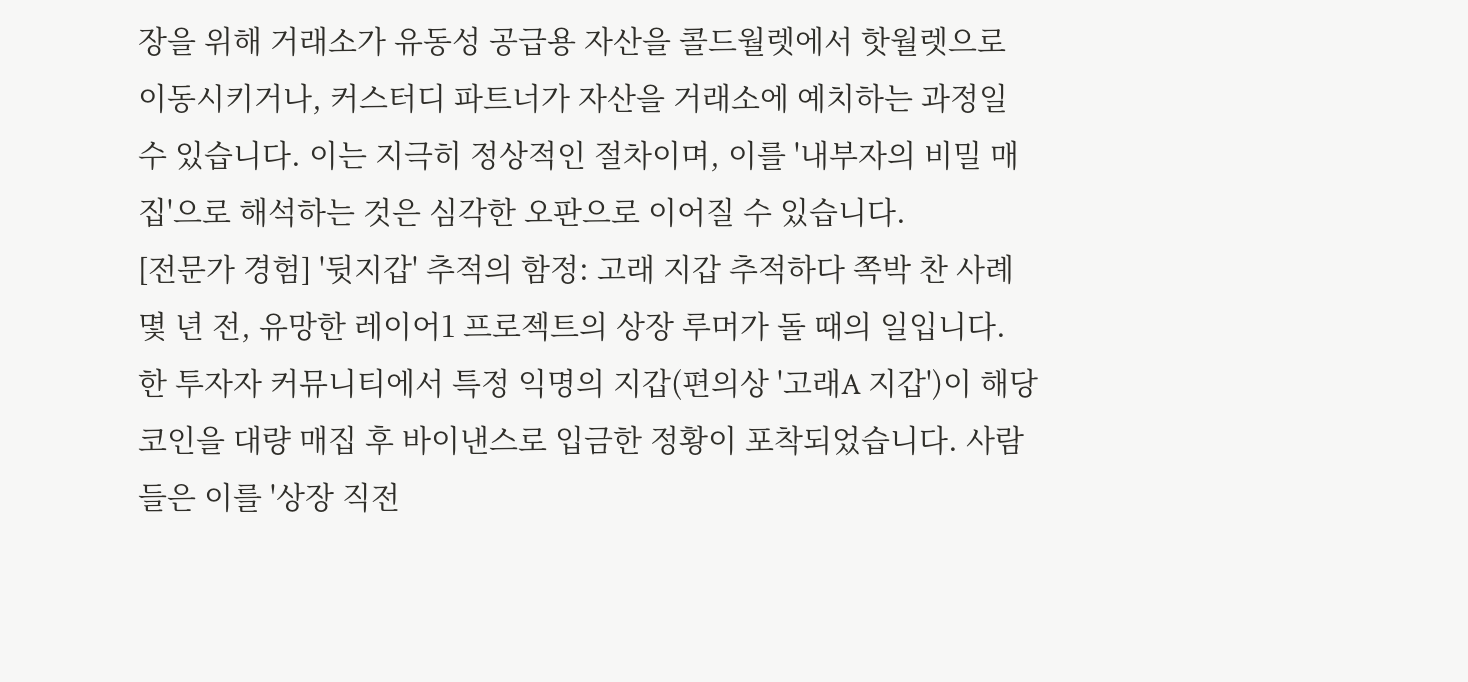장을 위해 거래소가 유동성 공급용 자산을 콜드월렛에서 핫월렛으로 이동시키거나, 커스터디 파트너가 자산을 거래소에 예치하는 과정일 수 있습니다. 이는 지극히 정상적인 절차이며, 이를 '내부자의 비밀 매집'으로 해석하는 것은 심각한 오판으로 이어질 수 있습니다.
[전문가 경험] '뒷지갑' 추적의 함정: 고래 지갑 추적하다 쪽박 찬 사례
몇 년 전, 유망한 레이어1 프로젝트의 상장 루머가 돌 때의 일입니다. 한 투자자 커뮤니티에서 특정 익명의 지갑(편의상 '고래A 지갑')이 해당 코인을 대량 매집 후 바이낸스로 입금한 정황이 포착되었습니다. 사람들은 이를 '상장 직전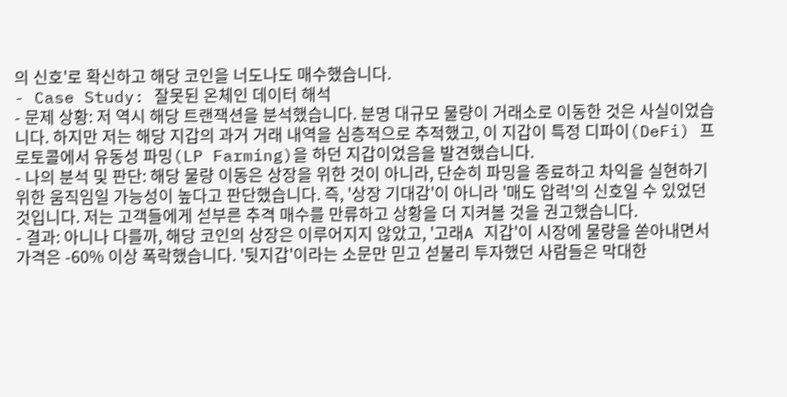의 신호'로 확신하고 해당 코인을 너도나도 매수했습니다.
- Case Study: 잘못된 온체인 데이터 해석
- 문제 상황: 저 역시 해당 트랜잭션을 분석했습니다. 분명 대규모 물량이 거래소로 이동한 것은 사실이었습니다. 하지만 저는 해당 지갑의 과거 거래 내역을 심층적으로 추적했고, 이 지갑이 특정 디파이(DeFi) 프로토콜에서 유동성 파밍(LP Farming)을 하던 지갑이었음을 발견했습니다.
- 나의 분석 및 판단: 해당 물량 이동은 상장을 위한 것이 아니라, 단순히 파밍을 종료하고 차익을 실현하기 위한 움직임일 가능성이 높다고 판단했습니다. 즉, '상장 기대감'이 아니라 '매도 압력'의 신호일 수 있었던 것입니다. 저는 고객들에게 섣부른 추격 매수를 만류하고 상황을 더 지켜볼 것을 권고했습니다.
- 결과: 아니나 다를까, 해당 코인의 상장은 이루어지지 않았고, '고래A 지갑'이 시장에 물량을 쏟아내면서 가격은 -60% 이상 폭락했습니다. '뒷지갑'이라는 소문만 믿고 섣불리 투자했던 사람들은 막대한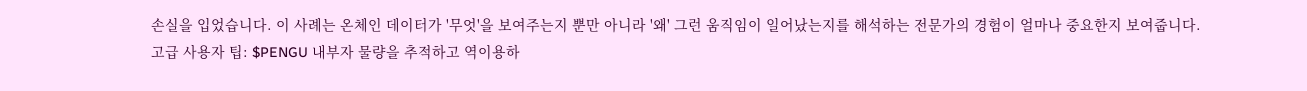손실을 입었습니다. 이 사례는 온체인 데이터가 '무엇'을 보여주는지 뿐만 아니라 '왜' 그런 움직임이 일어났는지를 해석하는 전문가의 경험이 얼마나 중요한지 보여줍니다.
고급 사용자 팁: $PENGU 내부자 물량을 추적하고 역이용하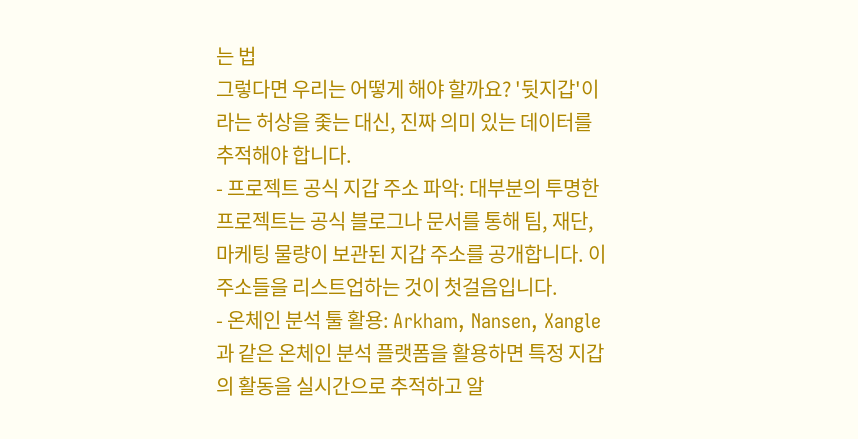는 법
그렇다면 우리는 어떻게 해야 할까요? '뒷지갑'이라는 허상을 좇는 대신, 진짜 의미 있는 데이터를 추적해야 합니다.
- 프로젝트 공식 지갑 주소 파악: 대부분의 투명한 프로젝트는 공식 블로그나 문서를 통해 팀, 재단, 마케팅 물량이 보관된 지갑 주소를 공개합니다. 이 주소들을 리스트업하는 것이 첫걸음입니다.
- 온체인 분석 툴 활용: Arkham, Nansen, Xangle 과 같은 온체인 분석 플랫폼을 활용하면 특정 지갑의 활동을 실시간으로 추적하고 알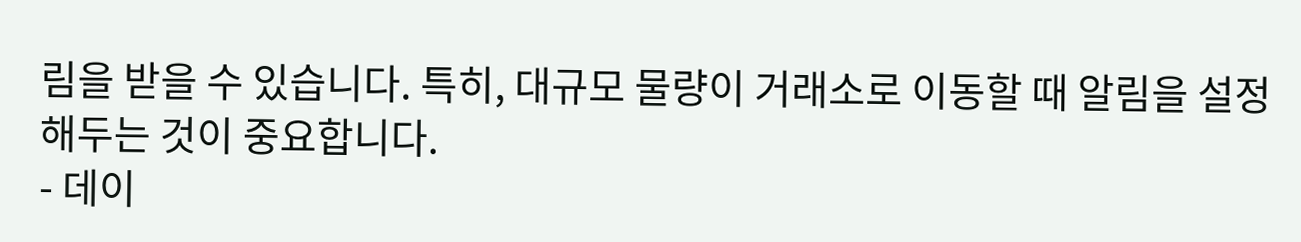림을 받을 수 있습니다. 특히, 대규모 물량이 거래소로 이동할 때 알림을 설정해두는 것이 중요합니다.
- 데이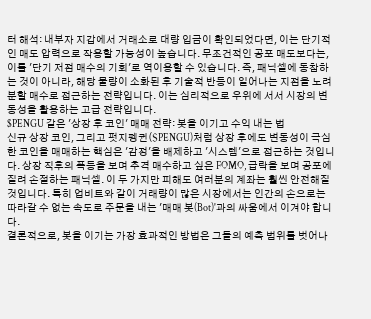터 해석: 내부자 지갑에서 거래소로 대량 입금이 확인되었다면, 이는 단기적인 매도 압력으로 작용할 가능성이 높습니다. 무조건적인 공포 매도보다는, 이를 '단기 저점 매수의 기회'로 역이용할 수 있습니다. 즉, 패닉셀에 동참하는 것이 아니라, 해당 물량이 소화된 후 기술적 반등이 일어나는 지점을 노려 분할 매수로 접근하는 전략입니다. 이는 심리적으로 우위에 서서 시장의 변동성을 활용하는 고급 전략입니다.
$PENGU 같은 '상장 후 코인' 매매 전략: 봇을 이기고 수익 내는 법
신규 상장 코인, 그리고 펏지펭귄($PENGU)처럼 상장 후에도 변동성이 극심한 코인을 매매하는 핵심은 '감정'을 배제하고 '시스템'으로 접근하는 것입니다. 상장 직후의 폭등을 보며 추격 매수하고 싶은 FOMO, 급락을 보며 공포에 질려 손절하는 패닉셀. 이 두 가지만 피해도 여러분의 계좌는 훨씬 안전해질 것입니다. 특히 업비트와 같이 거래량이 많은 시장에서는 인간의 손으로는 따라갈 수 없는 속도로 주문을 내는 '매매 봇(Bot)'과의 싸움에서 이겨야 합니다.
결론적으로, 봇을 이기는 가장 효과적인 방법은 그들의 예측 범위를 벗어나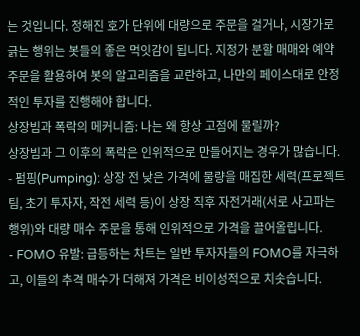는 것입니다. 정해진 호가 단위에 대량으로 주문을 걸거나, 시장가로 긁는 행위는 봇들의 좋은 먹잇감이 됩니다. 지정가 분할 매매와 예약 주문을 활용하여 봇의 알고리즘을 교란하고, 나만의 페이스대로 안정적인 투자를 진행해야 합니다.
상장빔과 폭락의 메커니즘: 나는 왜 항상 고점에 물릴까?
상장빔과 그 이후의 폭락은 인위적으로 만들어지는 경우가 많습니다.
- 펌핑(Pumping): 상장 전 낮은 가격에 물량을 매집한 세력(프로젝트 팀, 초기 투자자, 작전 세력 등)이 상장 직후 자전거래(서로 사고파는 행위)와 대량 매수 주문을 통해 인위적으로 가격을 끌어올립니다.
- FOMO 유발: 급등하는 차트는 일반 투자자들의 FOMO를 자극하고, 이들의 추격 매수가 더해져 가격은 비이성적으로 치솟습니다.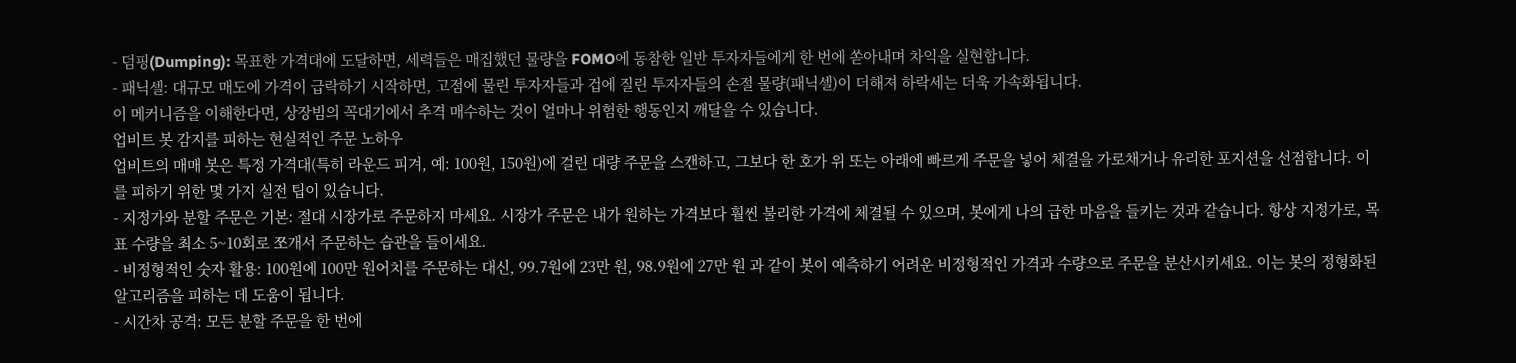- 덤핑(Dumping): 목표한 가격대에 도달하면, 세력들은 매집했던 물량을 FOMO에 동참한 일반 투자자들에게 한 번에 쏟아내며 차익을 실현합니다.
- 패닉셀: 대규모 매도에 가격이 급락하기 시작하면, 고점에 물린 투자자들과 겁에 질린 투자자들의 손절 물량(패닉셀)이 더해져 하락세는 더욱 가속화됩니다.
이 메커니즘을 이해한다면, 상장빔의 꼭대기에서 추격 매수하는 것이 얼마나 위험한 행동인지 깨달을 수 있습니다.
업비트 봇 감지를 피하는 현실적인 주문 노하우
업비트의 매매 봇은 특정 가격대(특히 라운드 피겨, 예: 100원, 150원)에 걸린 대량 주문을 스캔하고, 그보다 한 호가 위 또는 아래에 빠르게 주문을 넣어 체결을 가로채거나 유리한 포지션을 선점합니다. 이를 피하기 위한 몇 가지 실전 팁이 있습니다.
- 지정가와 분할 주문은 기본: 절대 시장가로 주문하지 마세요. 시장가 주문은 내가 원하는 가격보다 훨씬 불리한 가격에 체결될 수 있으며, 봇에게 나의 급한 마음을 들키는 것과 같습니다. 항상 지정가로, 목표 수량을 최소 5~10회로 쪼개서 주문하는 습관을 들이세요.
- 비정형적인 숫자 활용: 100원에 100만 원어치를 주문하는 대신, 99.7원에 23만 원, 98.9원에 27만 원 과 같이 봇이 예측하기 어려운 비정형적인 가격과 수량으로 주문을 분산시키세요. 이는 봇의 정형화된 알고리즘을 피하는 데 도움이 됩니다.
- 시간차 공격: 모든 분할 주문을 한 번에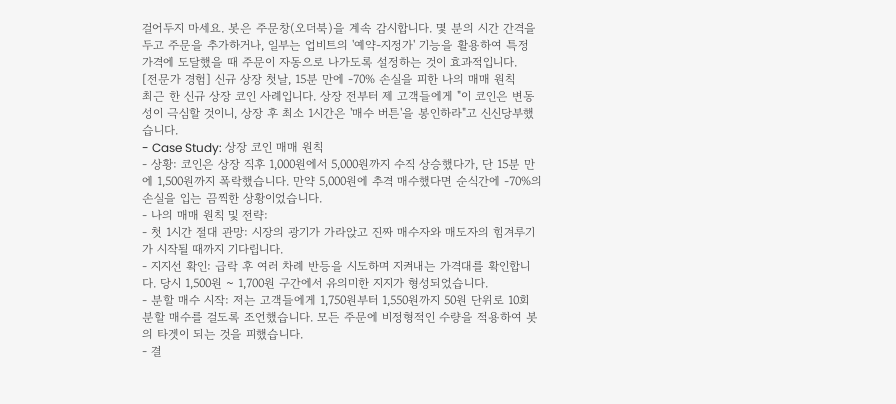걸어두지 마세요. 봇은 주문창(오더북)을 계속 감시합니다. 몇 분의 시간 간격을 두고 주문을 추가하거나, 일부는 업비트의 '예약-지정가' 기능을 활용하여 특정 가격에 도달했을 때 주문이 자동으로 나가도록 설정하는 것이 효과적입니다.
[전문가 경험] 신규 상장 첫날, 15분 만에 -70% 손실을 피한 나의 매매 원칙
최근 한 신규 상장 코인 사례입니다. 상장 전부터 제 고객들에게 "이 코인은 변동성이 극심할 것이니, 상장 후 최소 1시간은 '매수 버튼'을 봉인하라"고 신신당부했습니다.
- Case Study: 상장 코인 매매 원칙
- 상황: 코인은 상장 직후 1,000원에서 5,000원까지 수직 상승했다가, 단 15분 만에 1,500원까지 폭락했습니다. 만약 5,000원에 추격 매수했다면 순식간에 -70%의 손실을 입는 끔찍한 상황이었습니다.
- 나의 매매 원칙 및 전략:
- 첫 1시간 절대 관망: 시장의 광기가 가라앉고 진짜 매수자와 매도자의 힘겨루기가 시작될 때까지 기다립니다.
- 지지선 확인: 급락 후 여러 차례 반등을 시도하며 지켜내는 가격대를 확인합니다. 당시 1,500원 ~ 1,700원 구간에서 유의미한 지지가 형성되었습니다.
- 분할 매수 시작: 저는 고객들에게 1,750원부터 1,550원까지 50원 단위로 10회 분할 매수를 걸도록 조언했습니다. 모든 주문에 비정형적인 수량을 적용하여 봇의 타겟이 되는 것을 피했습니다.
- 결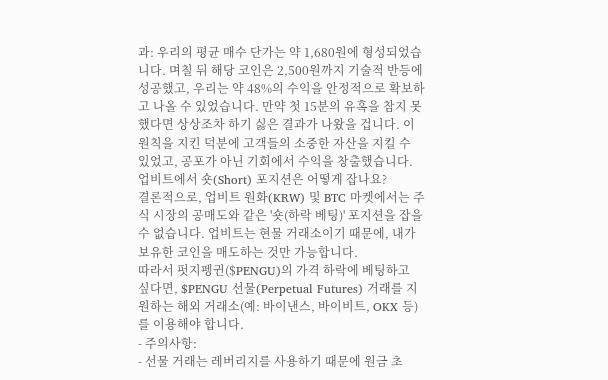과: 우리의 평균 매수 단가는 약 1,680원에 형성되었습니다. 며칠 뒤 해당 코인은 2,500원까지 기술적 반등에 성공했고, 우리는 약 48%의 수익을 안정적으로 확보하고 나올 수 있었습니다. 만약 첫 15분의 유혹을 참지 못했다면 상상조차 하기 싫은 결과가 나왔을 겁니다. 이 원칙을 지킨 덕분에 고객들의 소중한 자산을 지킬 수 있었고, 공포가 아닌 기회에서 수익을 창출했습니다.
업비트에서 숏(Short) 포지션은 어떻게 잡나요?
결론적으로, 업비트 원화(KRW) 및 BTC 마켓에서는 주식 시장의 공매도와 같은 '숏(하락 베팅)' 포지션을 잡을 수 없습니다. 업비트는 현물 거래소이기 때문에, 내가 보유한 코인을 매도하는 것만 가능합니다.
따라서 펏지펭귄($PENGU)의 가격 하락에 베팅하고 싶다면, $PENGU 선물(Perpetual Futures) 거래를 지원하는 해외 거래소(예: 바이낸스, 바이비트, OKX 등)를 이용해야 합니다.
- 주의사항:
- 선물 거래는 레버리지를 사용하기 때문에 원금 초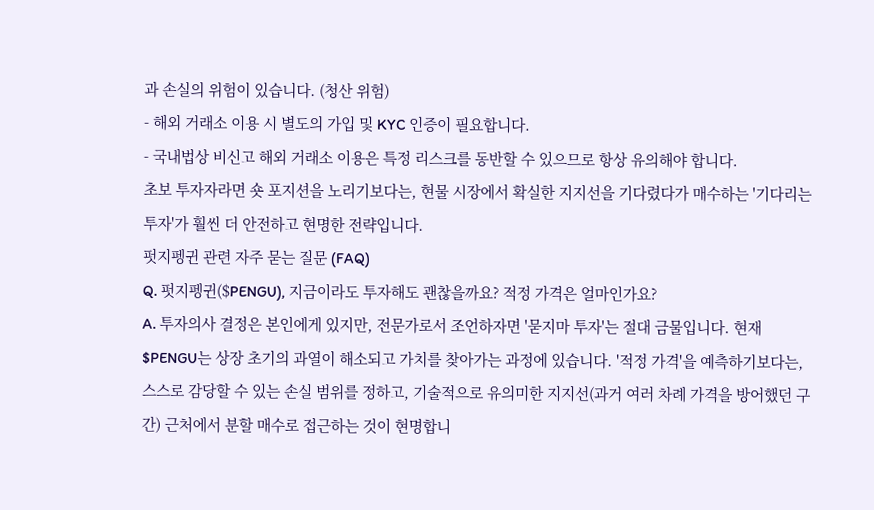과 손실의 위험이 있습니다. (청산 위험)
- 해외 거래소 이용 시 별도의 가입 및 KYC 인증이 필요합니다.
- 국내법상 비신고 해외 거래소 이용은 특정 리스크를 동반할 수 있으므로 항상 유의해야 합니다.
초보 투자자라면 숏 포지션을 노리기보다는, 현물 시장에서 확실한 지지선을 기다렸다가 매수하는 '기다리는 투자'가 훨씬 더 안전하고 현명한 전략입니다.
펏지펭귄 관련 자주 묻는 질문 (FAQ)
Q. 펏지펭귄($PENGU), 지금이라도 투자해도 괜찮을까요? 적정 가격은 얼마인가요?
A. 투자의사 결정은 본인에게 있지만, 전문가로서 조언하자면 '묻지마 투자'는 절대 금물입니다. 현재 $PENGU는 상장 초기의 과열이 해소되고 가치를 찾아가는 과정에 있습니다. '적정 가격'을 예측하기보다는, 스스로 감당할 수 있는 손실 범위를 정하고, 기술적으로 유의미한 지지선(과거 여러 차례 가격을 방어했던 구간) 근처에서 분할 매수로 접근하는 것이 현명합니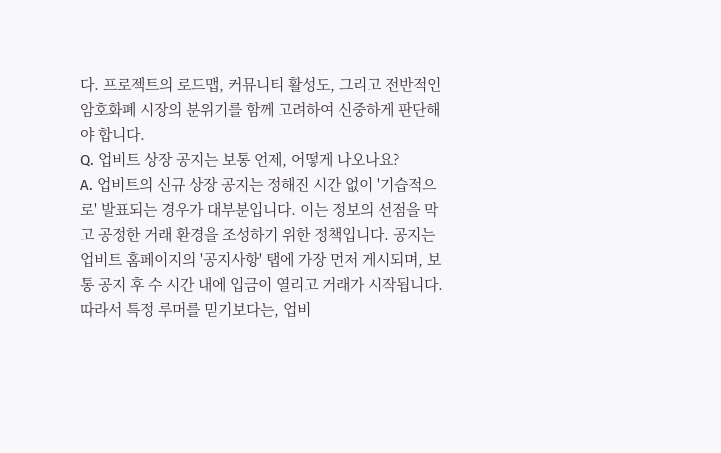다. 프로젝트의 로드맵, 커뮤니티 활성도, 그리고 전반적인 암호화폐 시장의 분위기를 함께 고려하여 신중하게 판단해야 합니다.
Q. 업비트 상장 공지는 보통 언제, 어떻게 나오나요?
A. 업비트의 신규 상장 공지는 정해진 시간 없이 '기습적으로' 발표되는 경우가 대부분입니다. 이는 정보의 선점을 막고 공정한 거래 환경을 조성하기 위한 정책입니다. 공지는 업비트 홈페이지의 '공지사항' 탭에 가장 먼저 게시되며, 보통 공지 후 수 시간 내에 입금이 열리고 거래가 시작됩니다. 따라서 특정 루머를 믿기보다는, 업비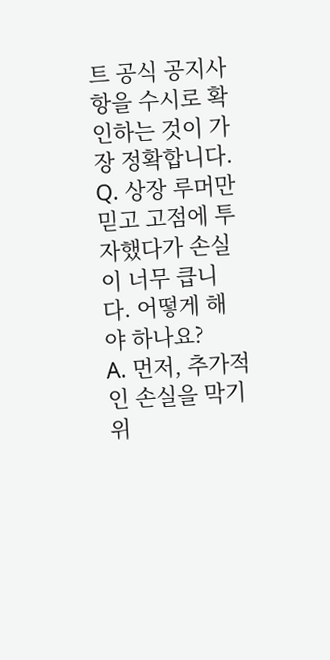트 공식 공지사항을 수시로 확인하는 것이 가장 정확합니다.
Q. 상장 루머만 믿고 고점에 투자했다가 손실이 너무 큽니다. 어떻게 해야 하나요?
A. 먼저, 추가적인 손실을 막기 위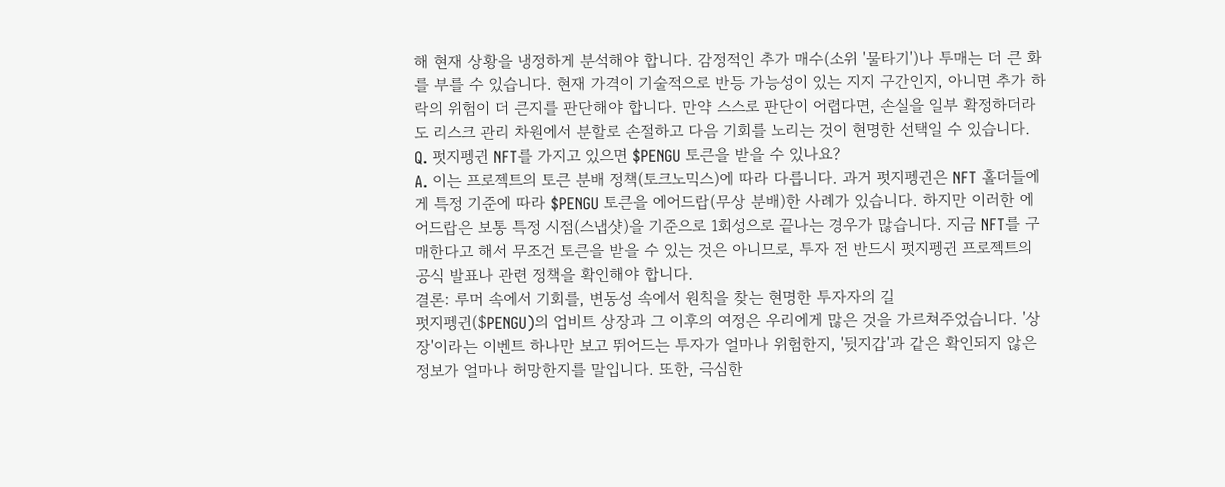해 현재 상황을 냉정하게 분석해야 합니다. 감정적인 추가 매수(소위 '물타기')나 투매는 더 큰 화를 부를 수 있습니다. 현재 가격이 기술적으로 반등 가능성이 있는 지지 구간인지, 아니면 추가 하락의 위험이 더 큰지를 판단해야 합니다. 만약 스스로 판단이 어렵다면, 손실을 일부 확정하더라도 리스크 관리 차원에서 분할로 손절하고 다음 기회를 노리는 것이 현명한 선택일 수 있습니다.
Q. 펏지펭귄 NFT를 가지고 있으면 $PENGU 토큰을 받을 수 있나요?
A. 이는 프로젝트의 토큰 분배 정책(토크노믹스)에 따라 다릅니다. 과거 펏지펭귄은 NFT 홀더들에게 특정 기준에 따라 $PENGU 토큰을 에어드랍(무상 분배)한 사례가 있습니다. 하지만 이러한 에어드랍은 보통 특정 시점(스냅샷)을 기준으로 1회성으로 끝나는 경우가 많습니다. 지금 NFT를 구매한다고 해서 무조건 토큰을 받을 수 있는 것은 아니므로, 투자 전 반드시 펏지펭귄 프로젝트의 공식 발표나 관련 정책을 확인해야 합니다.
결론: 루머 속에서 기회를, 변동성 속에서 원칙을 찾는 현명한 투자자의 길
펏지펭귄($PENGU)의 업비트 상장과 그 이후의 여정은 우리에게 많은 것을 가르쳐주었습니다. '상장'이라는 이벤트 하나만 보고 뛰어드는 투자가 얼마나 위험한지, '뒷지갑'과 같은 확인되지 않은 정보가 얼마나 허망한지를 말입니다. 또한, 극심한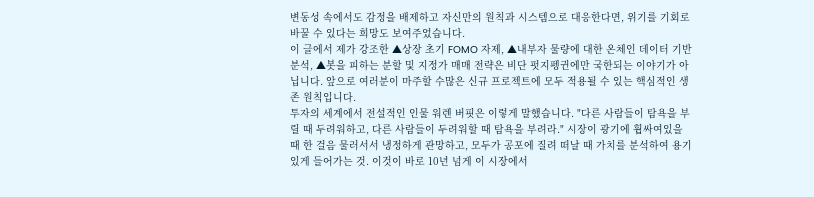변동성 속에서도 감정을 배제하고 자신만의 원칙과 시스템으로 대응한다면, 위기를 기회로 바꿀 수 있다는 희망도 보여주었습니다.
이 글에서 제가 강조한 ▲상장 초기 FOMO 자제, ▲내부자 물량에 대한 온체인 데이터 기반 분석, ▲봇을 피하는 분할 및 지정가 매매 전략은 비단 펏지펭귄에만 국한되는 이야기가 아닙니다. 앞으로 여러분이 마주할 수많은 신규 프로젝트에 모두 적용될 수 있는 핵심적인 생존 원칙입니다.
투자의 세계에서 전설적인 인물 워렌 버핏은 이렇게 말했습니다. "다른 사람들이 탐욕을 부릴 때 두려워하고, 다른 사람들이 두려워할 때 탐욕을 부려라." 시장이 광기에 휩싸여있을 때 한 걸음 물러서서 냉정하게 관망하고, 모두가 공포에 질려 떠날 때 가치를 분석하여 용기 있게 들어가는 것. 이것이 바로 10년 넘게 이 시장에서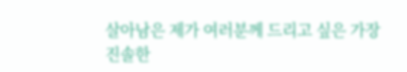살아남은 제가 여러분께 드리고 싶은 가장 진솔한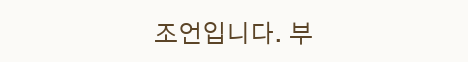조언입니다. 부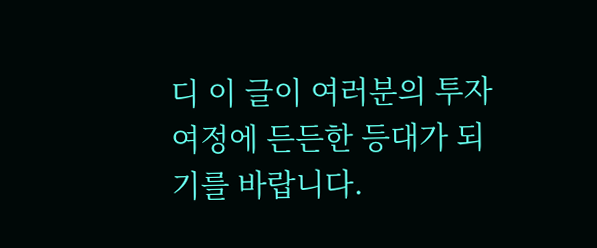디 이 글이 여러분의 투자 여정에 든든한 등대가 되기를 바랍니다.